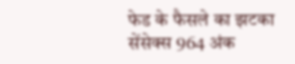फेड के फैसले का झटका
सेंसेक्स 964 अंक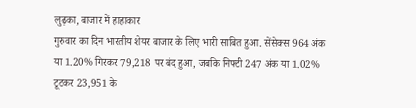लुढ़का, बाजार में हाहाकार
गुरुवार का दिन भारतीय शेयर बाजार के लिए भारी साबित हुआ. सेंसेक्स 964 अंक या 1.20% गिरकर 79,218 पर बंद हुआ, जबकि निफ्टी 247 अंक या 1.02% टूटकर 23,951 के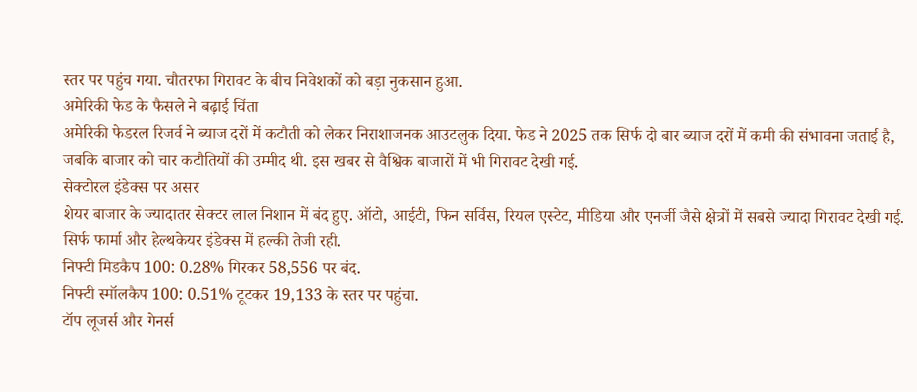स्तर पर पहुंच गया. चौतरफा गिरावट के बीच निवेशकों को बड़ा नुकसान हुआ.
अमेरिकी फेड के फैसले ने बढ़ाई चिंता
अमेरिकी फेडरल रिजर्व ने ब्याज दरों में कटौती को लेकर निराशाजनक आउटलुक दिया. फेड ने 2025 तक सिर्फ दो बार ब्याज दरों में कमी की संभावना जताई है, जबकि बाजार को चार कटौतियों की उम्मीद थी. इस खबर से वैश्विक बाजारों में भी गिरावट देखी गई.
सेक्टोरल इंडेक्स पर असर
शेयर बाजार के ज्यादातर सेक्टर लाल निशान में बंद हुए. ऑटो, आईटी, फिन सर्विस, रियल एस्टेट, मीडिया और एनर्जी जैसे क्षेत्रों में सबसे ज्यादा गिरावट देखी गई. सिर्फ फार्मा और हेल्थकेयर इंडेक्स में हल्की तेजी रही.
निफ्टी मिडकैप 100: 0.28% गिरकर 58,556 पर बंद.
निफ्टी स्मॉलकैप 100: 0.51% टूटकर 19,133 के स्तर पर पहुंचा.
टॉप लूजर्स और गेनर्स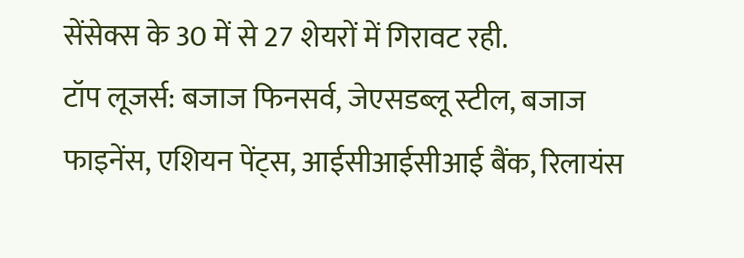सेंसेक्स के 30 में से 27 शेयरों में गिरावट रही.
टॉप लूजर्स: बजाज फिनसर्व, जेएसडब्लू स्टील, बजाज फाइनेंस, एशियन पेंट्स, आईसीआईसीआई बैंक, रिलायंस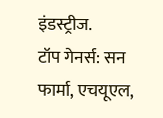इंडस्ट्रीज.
टॉप गेनर्स: सन फार्मा, एचयूएल,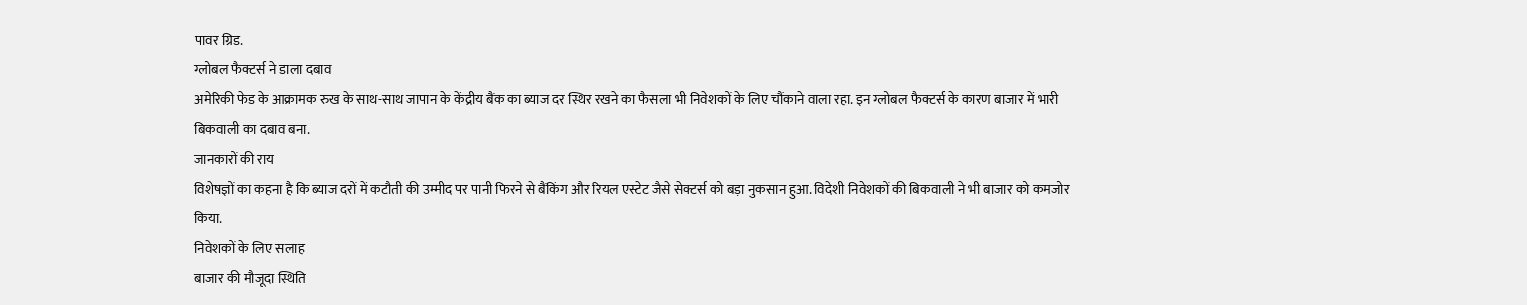पावर ग्रिड.
ग्लोबल फैक्टर्स ने डाला दबाव
अमेरिकी फेड के आक्रामक रुख के साथ-साथ जापान के केंद्रीय बैंक का ब्याज दर स्थिर रखने का फैसला भी निवेशकों के लिए चौंकाने वाला रहा. इन ग्लोबल फैक्टर्स के कारण बाजार में भारी बिकवाली का दबाव बना.
जानकारों की राय
विशेषज्ञों का कहना है कि ब्याज दरों में कटौती की उम्मीद पर पानी फिरने से बैंकिंग और रियल एस्टेट जैसे सेक्टर्स को बड़ा नुकसान हुआ. विदेशी निवेशकों की बिकवाली ने भी बाजार को कमजोर किया.
निवेशकों के लिए सलाह
बाजार की मौजूदा स्थिति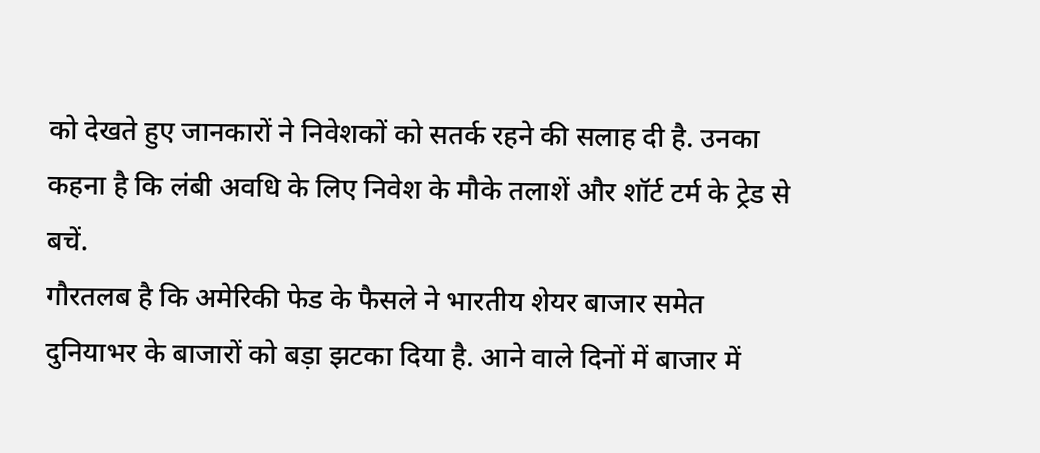को देखते हुए जानकारों ने निवेशकों को सतर्क रहने की सलाह दी है. उनका कहना है कि लंबी अवधि के लिए निवेश के मौके तलाशें और शॉर्ट टर्म के ट्रेड से बचें.
गौरतलब है कि अमेरिकी फेड के फैसले ने भारतीय शेयर बाजार समेत दुनियाभर के बाजारों को बड़ा झटका दिया है. आने वाले दिनों में बाजार में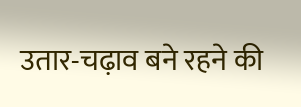उतार-चढ़ाव बने रहने की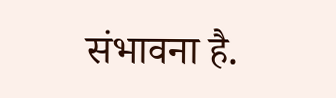संभावना है.